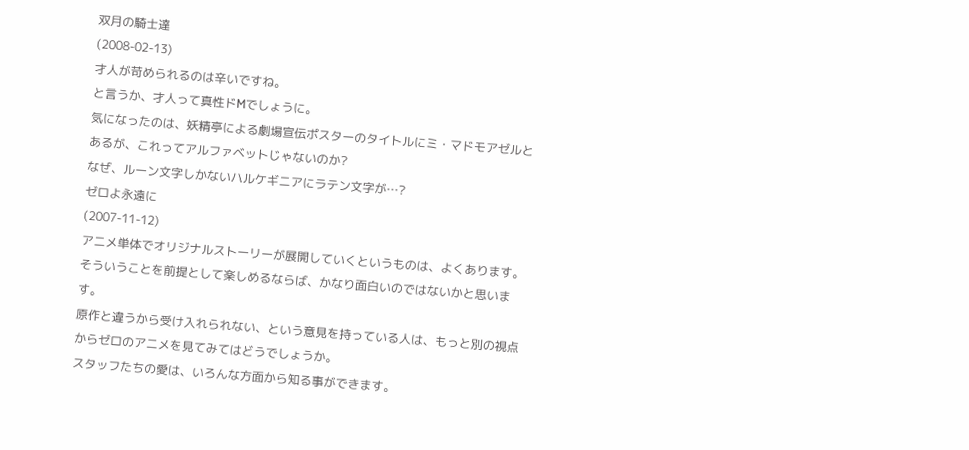双月の騎士達
(2008-02-13)
才人が苛められるのは辛いですね。
と言うか、才人って真性ドMでしょうに。
気になったのは、妖精亭による劇場宣伝ポスターのタイトルにミ・マドモアゼルとあるが、これってアルファベットじゃないのか?
なぜ、ルーン文字しかないハルケギニアにラテン文字が…?
ゼロよ永遠に
(2007-11-12)
アニメ単体でオリジナルストーリーが展開していくというものは、よくあります。
そういうことを前提として楽しめるならば、かなり面白いのではないかと思います。
原作と違うから受け入れられない、という意見を持っている人は、もっと別の視点からゼロのアニメを見てみてはどうでしょうか。
スタッフたちの愛は、いろんな方面から知る事ができます。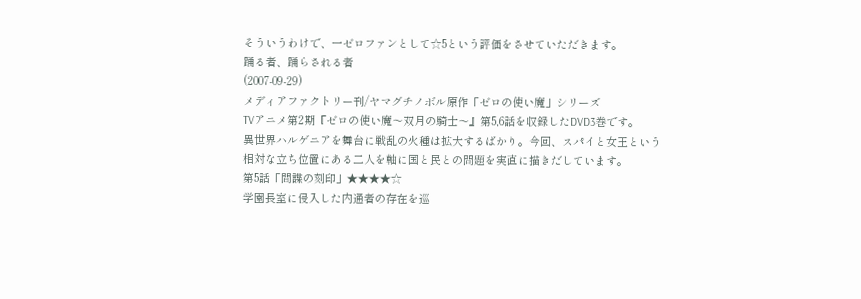そういうわけで、一ゼロファンとして☆5という評価をさせていただきます。
踊る者、踊らされる者
(2007-09-29)
メディアファクトリー刊/ヤマグチノボル原作「ゼロの使い魔」シリーズ
TVアニメ第2期『ゼロの使い魔〜双月の騎士〜』第5,6話を収録したDVD3巻です。
異世界ハルゲニアを舞台に戦乱の火種は拡大するばかり。今回、スパイと女王という
相対な立ち位置にある二人を軸に国と民との問題を実直に描きだしています。
第5話「間諜の刻印」★★★★☆
学園長室に侵入した内通者の存在を巡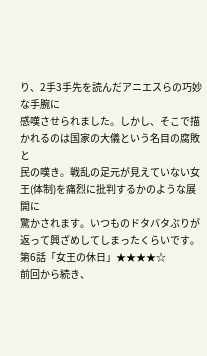り、2手3手先を読んだアニエスらの巧妙な手腕に
感嘆させられました。しかし、そこで描かれるのは国家の大儀という名目の腐敗と
民の嘆き。戦乱の足元が見えていない女王(体制)を痛烈に批判するかのような展開に
驚かされます。いつものドタバタぶりが返って興ざめしてしまったくらいです。
第6話「女王の休日」★★★★☆
前回から続き、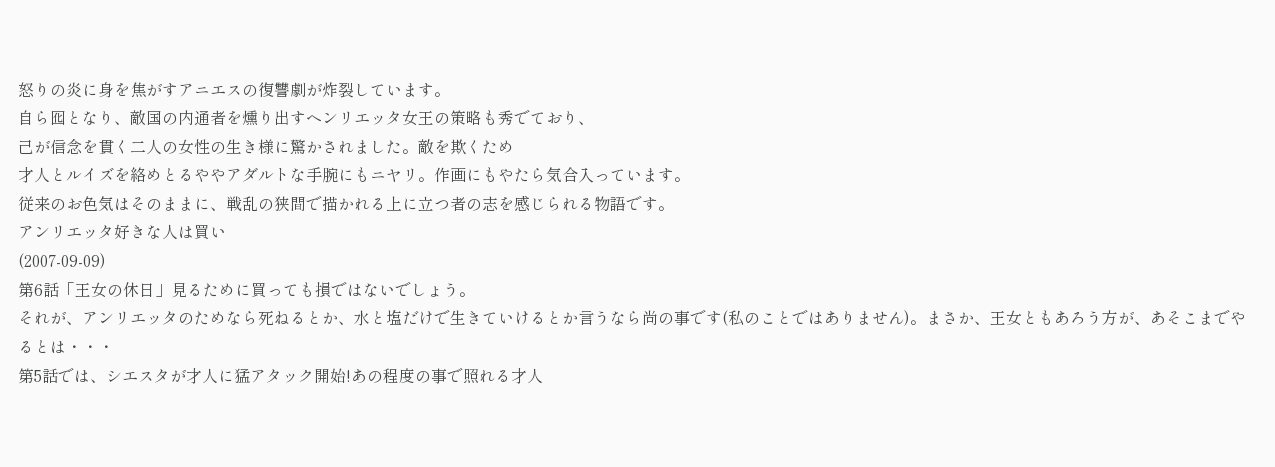怒りの炎に身を焦がすアニエスの復讐劇が炸裂しています。
自ら囮となり、敵国の内通者を燻り出すヘンリエッタ女王の策略も秀でており、
己が信念を貫く二人の女性の生き様に驚かされました。敵を欺くため
才人とルイズを絡めとるややアダルトな手腕にもニヤリ。作画にもやたら気合入っています。
従来のお色気はそのままに、戦乱の狭間で描かれる上に立つ者の志を感じられる物語です。
アンリエッタ好きな人は買い
(2007-09-09)
第6話「王女の休日」見るために買っても損ではないでしょう。
それが、アンリエッタのためなら死ねるとか、水と塩だけで生きていけるとか言うなら尚の事です(私のことではありません)。まさか、王女ともあろう方が、あそこまでやるとは・・・
第5話では、シエスタが才人に猛アタック開始!あの程度の事で照れる才人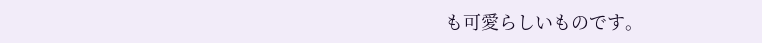も可愛らしいものです。